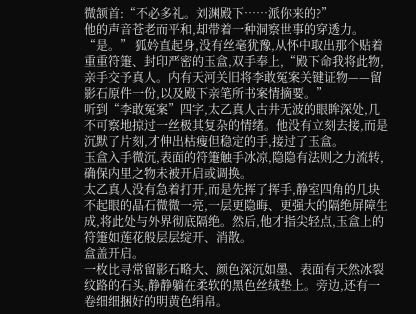微颔首:“不必多礼。刘渊殿下……派你来的?”
他的声音苍老而平和,却带着一种洞察世事的穿透力。
“是。” 狐妗直起身,没有丝毫犹豫,从怀中取出那个贴着重重符箑、封印严密的玉盒,双手奉上,“殿下命我将此物,亲手交予真人。内有天河关旧将李敢冤案关键证物——留影石原件一份,以及殿下亲笔所书案情摘要。”
听到“李敢冤案”四字,太乙真人古井无波的眼眸深处,几不可察地掠过一丝极其复杂的情绪。他没有立刻去接,而是沉默了片刻,才伸出枯瘦但稳定的手,接过了玉盒。
玉盒入手微沉,表面的符箑触手冰凉,隐隐有法则之力流转,确保内里之物未被开启或调换。
太乙真人没有急着打开,而是先挥了挥手,静室四角的几块不起眼的晶石微微一亮,一层更隐晦、更强大的隔绝屏障生成,将此处与外界彻底隔绝。然后,他才指尖轻点,玉盒上的符箑如莲花般层层绽开、消散。
盒盖开启。
一枚比寻常留影石略大、颜色深沉如墨、表面有天然冰裂纹路的石头,静静躺在柔软的黑色丝绒垫上。旁边,还有一卷细细捆好的明黄色绢帛。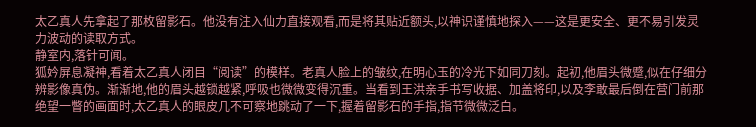太乙真人先拿起了那枚留影石。他没有注入仙力直接观看,而是将其贴近额头,以神识谨慎地探入——这是更安全、更不易引发灵力波动的读取方式。
静室内,落针可闻。
狐妗屏息凝神,看着太乙真人闭目“阅读”的模样。老真人脸上的皱纹,在明心玉的冷光下如同刀刻。起初,他眉头微蹙,似在仔细分辨影像真伪。渐渐地,他的眉头越锁越紧,呼吸也微微变得沉重。当看到王洪亲手书写收据、加盖将印,以及李敢最后倒在营门前那绝望一瞥的画面时,太乙真人的眼皮几不可察地跳动了一下,握着留影石的手指,指节微微泛白。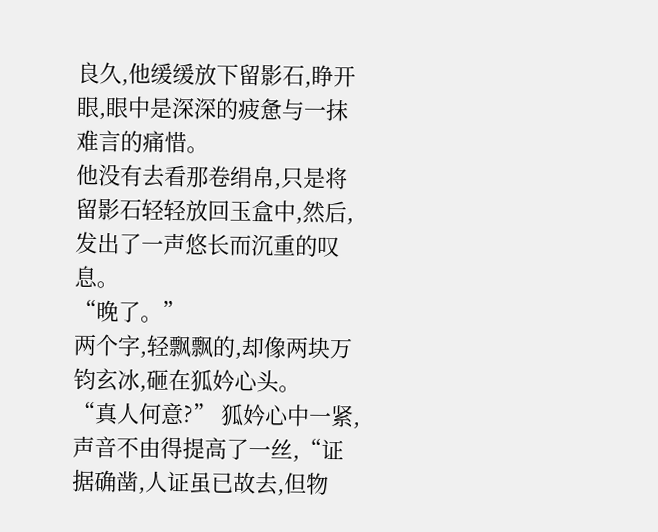良久,他缓缓放下留影石,睁开眼,眼中是深深的疲惫与一抹难言的痛惜。
他没有去看那卷绢帛,只是将留影石轻轻放回玉盒中,然后,发出了一声悠长而沉重的叹息。
“晚了。”
两个字,轻飘飘的,却像两块万钧玄冰,砸在狐妗心头。
“真人何意?” 狐妗心中一紧,声音不由得提高了一丝,“证据确凿,人证虽已故去,但物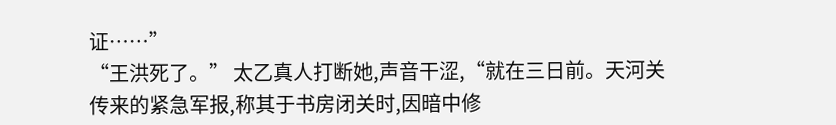证……”
“王洪死了。” 太乙真人打断她,声音干涩,“就在三日前。天河关传来的紧急军报,称其于书房闭关时,因暗中修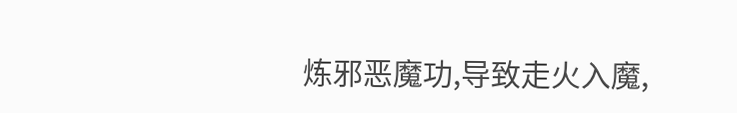炼邪恶魔功,导致走火入魔,